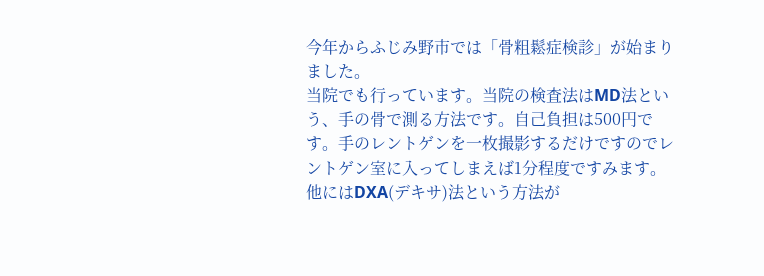今年からふじみ野市では「骨粗鬆症検診」が始まりました。
当院でも行っています。当院の検査法はMD法という、手の骨で測る方法です。自己負担は500円です。手のレントゲンを一枚撮影するだけですのでレントゲン室に入ってしまえば1分程度ですみます。
他にはDXA(デキサ)法という方法が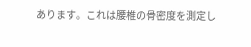あります。これは腰椎の骨密度を測定し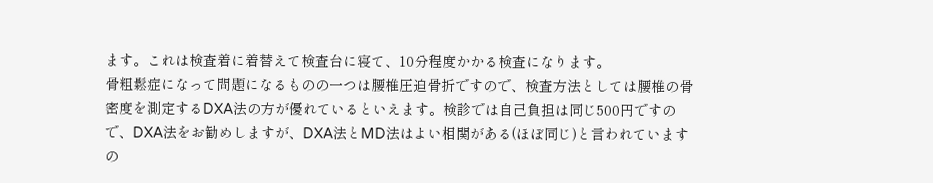ます。これは検査着に着替えて検査台に寝て、10分程度かかる検査になります。
骨粗鬆症になって問題になるものの一つは腰椎圧迫骨折ですので、検査方法としては腰椎の骨密度を測定するDXA法の方が優れているといえます。検診では自己負担は同じ500円ですので、DXA法をお勧めしますが、DXA法とMD法はよい相関がある(ほぼ同じ)と言われていますの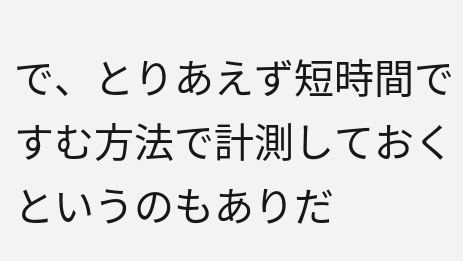で、とりあえず短時間ですむ方法で計測しておくというのもありだ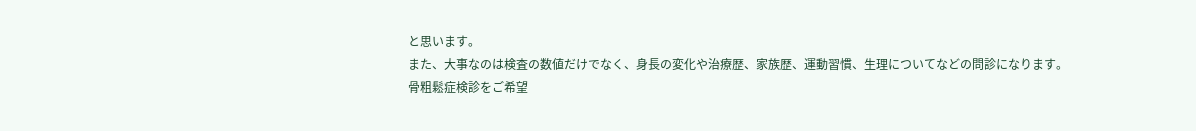と思います。
また、大事なのは検査の数値だけでなく、身長の変化や治療歴、家族歴、運動習慣、生理についてなどの問診になります。
骨粗鬆症検診をご希望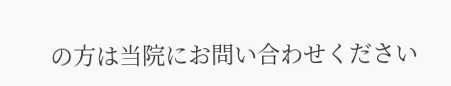の方は当院にお問い合わせください